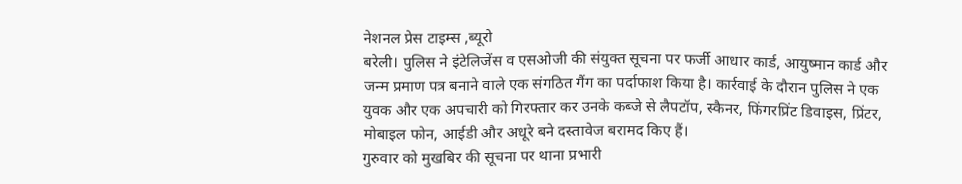नेशनल प्रेस टाइम्स ,ब्यूरो
बरेली। पुलिस ने इंटेलिजेंस व एसओजी की संयुक्त सूचना पर फर्जी आधार कार्ड, आयुष्मान कार्ड और जन्म प्रमाण पत्र बनाने वाले एक संगठित गैंग का पर्दाफाश किया है। कार्रवाई के दौरान पुलिस ने एक युवक और एक अपचारी को गिरफ्तार कर उनके कब्जे से लैपटॉप, स्कैनर, फिंगरप्रिंट डिवाइस, प्रिंटर, मोबाइल फोन, आईडी और अधूरे बने दस्तावेज बरामद किए हैं।
गुरुवार को मुखबिर की सूचना पर थाना प्रभारी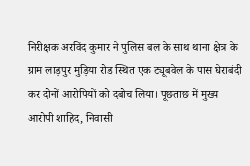निरीक्षक अरविंद कुमार ने पुलिस बल के साथ थाना क्षेत्र के ग्राम लाड़पुर मुड़िया रोड स्थित एक ट्यूबवेल के पास घेराबंदी कर दोनों आरोपियों को दबोच लिया। पूछताछ में मुख्य आरोपी शाहिद, निवासी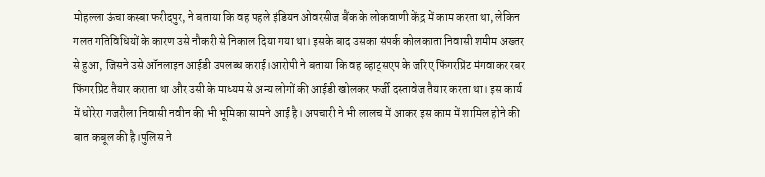मोहल्ला ऊंचा कस्बा फरीदपुर, ने बताया कि वह पहले इंडियन ओवरसीज बैंक के लोकवाणी केंद्र में काम करता था, लेकिन गलत गतिविधियों के कारण उसे नौकरी से निकाल दिया गया था। इसके बाद उसका संपर्क कोलकाता निवासी शमीम अख्तर से हुआ, जिसने उसे ऑनलाइन आईडी उपलब्ध कराई।आरोपी ने बताया कि वह व्हाट्सएप के जरिए फिंगरप्रिंट मंगवाकर रबर फिंगरप्रिंट तैयार कराता था और उसी के माध्यम से अन्य लोगों की आईडी खोलकर फर्जी दस्तावेज तैयार करता था। इस कार्य में धोरेरा गजरौला निवासी नवीन की भी भूमिका सामने आई है। अपचारी ने भी लालच में आकर इस काम में शामिल होने की बात कबूल की है।पुलिस ने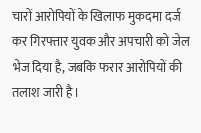चारों आरोपियों के खिलाफ मुकदमा दर्ज कर गिरफ्तार युवक और अपचारी को जेल भेज दिया है, जबकि फरार आरोपियों की तलाश जारी है।